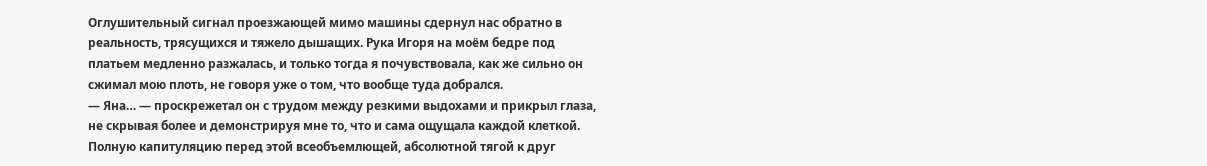Оглушительный сигнал проезжающей мимо машины сдернул нас обратно в реальность, трясущихся и тяжело дышащих. Рука Игоря на моём бедре под платьем медленно разжалась, и только тогда я почувствовала, как же сильно он сжимал мою плоть, не говоря уже о том, что вообще туда добрался.
— Яна… — проскрежетал он с трудом между резкими выдохами и прикрыл глаза, не скрывая более и демонстрируя мне то, что и сама ощущала каждой клеткой. Полную капитуляцию перед этой всеобъемлющей, абсолютной тягой к друг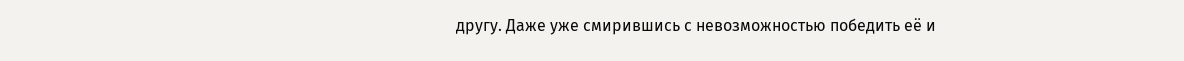другу. Даже уже смирившись с невозможностью победить её и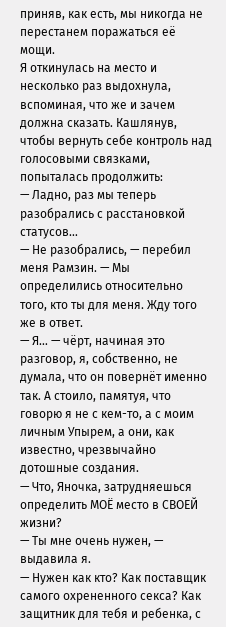приняв, как есть, мы никогда не перестанем поражаться её мощи.
Я откинулась на место и несколько раз выдохнула, вспоминая, что же и зачем должна сказать. Кашлянув, чтобы вернуть себе контроль над голосовыми связками, попыталась продолжить:
— Ладно, раз мы теперь разобрались с расстановкой статусов…
— Не разобрались, — перебил меня Рамзин. — Мы определились относительно того, кто ты для меня. Жду того же в ответ.
— Я… — чёрт, начиная это разговор, я, собственно, не думала, что он повернёт именно так. А стоило, памятуя, что говорю я не с кем-то, а с моим личным Упырем, а они, как известно, чрезвычайно дотошные создания.
— Что, Яночка, затрудняешься определить МОЁ место в СВОЕЙ жизни?
— Ты мне очень нужен, — выдавила я.
— Нужен как кто? Как поставщик самого охрененного секса? Как защитник для тебя и ребенка, с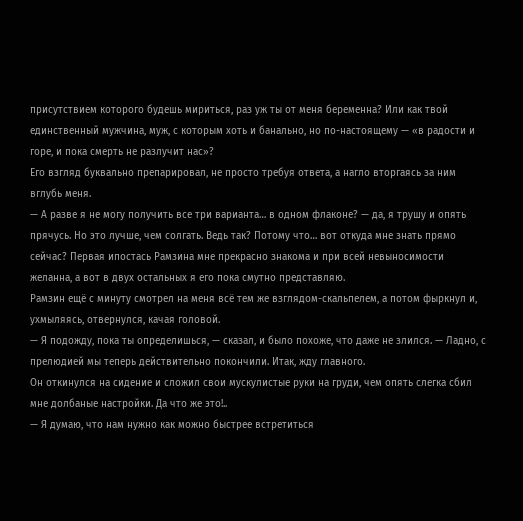присутствием которого будешь мириться, раз уж ты от меня беременна? Или как твой единственный мужчина, муж, с которым хоть и банально, но по-настоящему — «в радости и горе, и пока смерть не разлучит нас»?
Его взгляд буквально препарировал, не просто требуя ответа, а нагло вторгаясь за ним вглубь меня.
— А разве я не могу получить все три варианта… в одном флаконе? — да, я трушу и опять прячусь. Но это лучше, чем солгать. Ведь так? Потому что… вот откуда мне знать прямо сейчас? Первая ипостась Рамзина мне прекрасно знакома и при всей невыносимости желанна, а вот в двух остальных я его пока смутно представляю.
Рамзин ещё с минуту смотрел на меня всё тем же взглядом-скальпелем, а потом фыркнул и, ухмыляясь, отвернулся, качая головой.
— Я подожду, пока ты определишься, — сказал, и было похоже, что даже не злился. — Ладно, с прелюдией мы теперь действительно покончили. Итак, жду главного.
Он откинулся на сидение и сложил свои мускулистые руки на груди, чем опять слегка сбил мне долбаные настройки. Да что же это!..
— Я думаю, что нам нужно как можно быстрее встретиться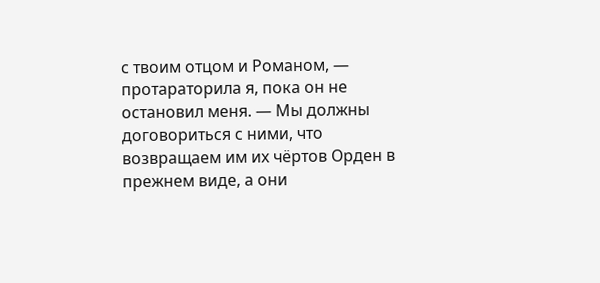с твоим отцом и Романом, — протараторила я, пока он не остановил меня. — Мы должны договориться с ними, что возвращаем им их чёртов Орден в прежнем виде, а они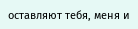оставляют тебя, меня и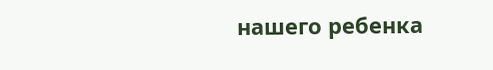нашего ребенка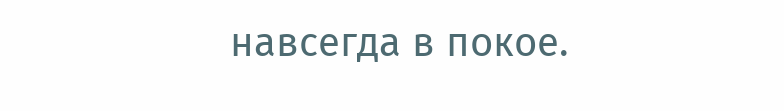навсегда в покое.